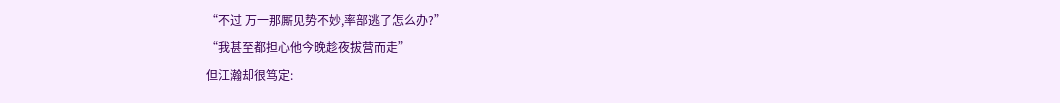“不过 万一那厮见势不妙,率部逃了怎么办?”
“我甚至都担心他今晚趁夜拔营而走”
但江瀚却很笃定: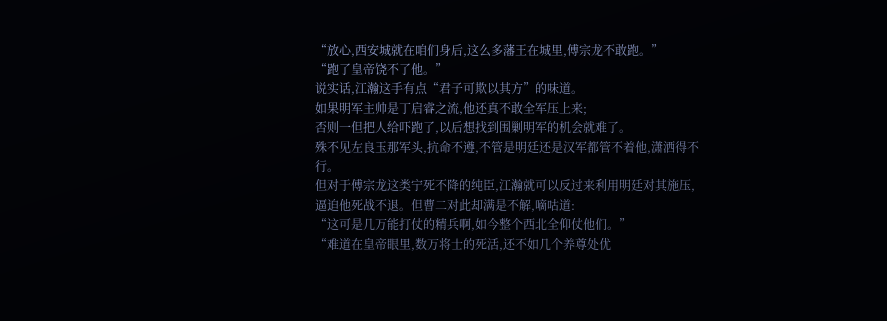“放心,西安城就在咱们身后,这么多藩王在城里,傅宗龙不敢跑。”
“跑了皇帝饶不了他。”
说实话,江瀚这手有点“君子可欺以其方”的味道。
如果明军主帅是丁启睿之流,他还真不敢全军压上来;
否则一但把人给吓跑了,以后想找到围剿明军的机会就难了。
殊不见左良玉那军头,抗命不遵,不管是明廷还是汉军都管不着他,潇洒得不行。
但对于傅宗龙这类宁死不降的纯臣,江瀚就可以反过来利用明廷对其施压,逼迫他死战不退。但曹二对此却满是不解,嘀咕道:
“这可是几万能打仗的精兵啊,如今整个西北全仰仗他们。”
“难道在皇帝眼里,数万将士的死活,还不如几个养尊处优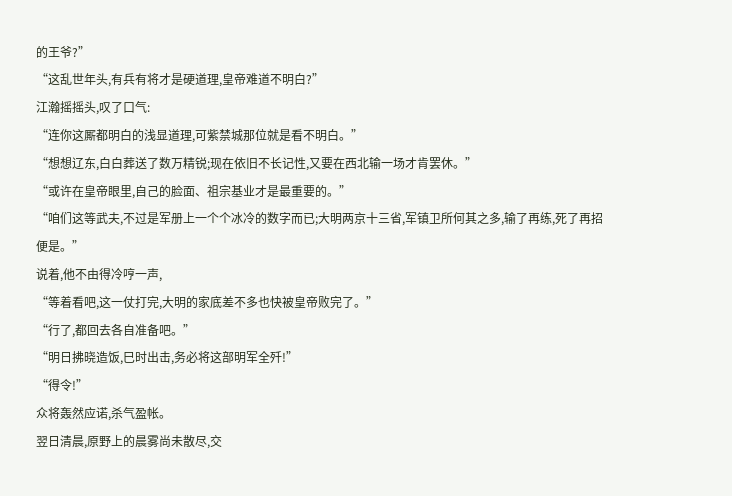的王爷?”
“这乱世年头,有兵有将才是硬道理,皇帝难道不明白?”
江瀚摇摇头,叹了口气:
“连你这厮都明白的浅显道理,可紫禁城那位就是看不明白。”
“想想辽东,白白葬送了数万精锐;现在依旧不长记性,又要在西北输一场才肯罢休。”
“或许在皇帝眼里,自己的脸面、祖宗基业才是最重要的。”
“咱们这等武夫,不过是军册上一个个冰冷的数字而已;大明两京十三省,军镇卫所何其之多,输了再练,死了再招便是。”
说着,他不由得冷哼一声,
“等着看吧,这一仗打完,大明的家底差不多也快被皇帝败完了。”
“行了,都回去各自准备吧。”
“明日拂晓造饭,巳时出击,务必将这部明军全歼!”
“得令!”
众将轰然应诺,杀气盈帐。
翌日清晨,原野上的晨雾尚未散尽,交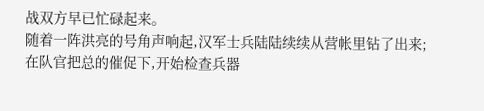战双方早已忙碌起来。
随着一阵洪亮的号角声响起,汉军士兵陆陆续续从营帐里钻了出来;
在队官把总的催促下,开始检查兵器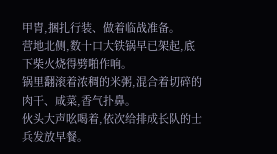甲胄,捆扎行装、做着临战准备。
营地北侧,数十口大铁锅早已架起,底下柴火烧得劈啪作响。
锅里翻滚着浓稠的米粥,混合着切碎的肉干、咸菜,香气扑鼻。
伙头大声吆喝着,依次给排成长队的士兵发放早餐。